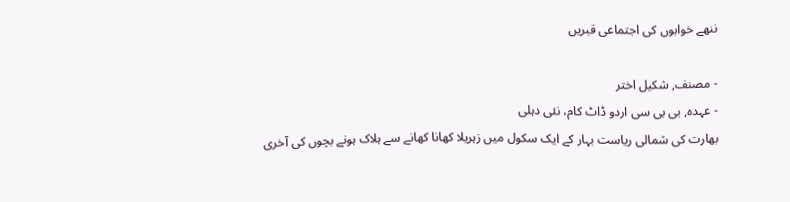ننھے خوابوں کی اجتماعی قبریں

- مصنف, شکیل اختر
- عہدہ, بی بی سی اردو ڈاٹ کام، نئی دہلی
بھارت کی شمالی ریاست بہار کے ایک سکول میں زہریلا کھانا کھانے سے ہلاک ہونے بچوں کی آخری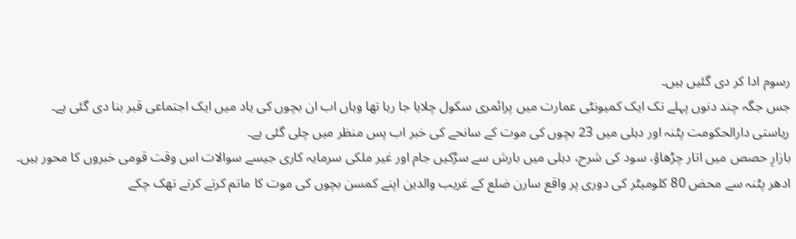رسوم ادا کر دی گئیں ہیں۔
جس جگہ چند دنوں پہلے تک ایک کمیونٹی عمارت میں پرائمری سکول چلایا جا رہا تھا وہاں اب ان بچوں کی یاد میں ایک اجتماعی قبر بنا دی گئی ہے۔
ریاستی دارالحکومت پٹنہ اور دہلی میں 23 بچوں کی موت کے سانحے کی خبر اب پس منظر میں چلی گئی ہے۔
بازارِ حصص میں اتار چڑھاؤ، سود کی شرح، دہلی میں بارش سے سڑکیں جام اور غیر ملکی سرمایہ کاری جیسے سوالات اس وقت قومی خبروں کا محور ہیں۔
ادھر پٹنہ سے محض 80 کلومیٹر کی دوری پر واقع سارن ضلع کے غریب والدین اپنے کمسن بچوں کی موت کا ماتم کرتے کرتے تھک چکے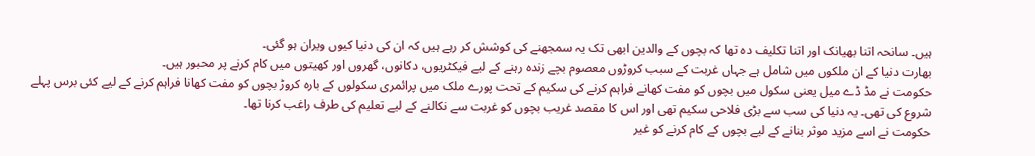ہیں۔ سانحہ اتنا بھیانک اور اتنا تکلیف دہ تھا کہ بچوں کے والدین ابھی تک یہ سمجھنے کی کوشش کر رہے ہیں کہ ان کی دنیا کیوں ویران ہو گئی۔
بھارت دنیا کے ان ملکوں میں شامل ہے جہاں غربت کے سبب کروڑوں معصوم بچے زندہ رہنے کے لیے فیکٹریوں، دکانوں، گھروں اور کھیتوں میں کام کرنے پر محبور ہیں۔
حکومت نے مڈ ڈے میل یعنی سکول میں بچوں کو مفت کھانے فراہم کرنے کی سکیم کے تحت پورے ملک میں پرائمری سکولوں کے بارہ کروڑ بچوں کو مفت کھانا فراہم کرنے کے لیے کئی برس پہلے شروع کی تھی۔ یہ دنیا کی سب سے بڑی فلاحی سکیم تھی اور اس کا مقصد غریب بچوں کو غربت سے نکالنے کے لیے تعلیم کی طرف راغب کرنا تھا۔
حکومت نے اسے مزید موثر بنانے کے لیے بچوں کے کام کرنے کو غیر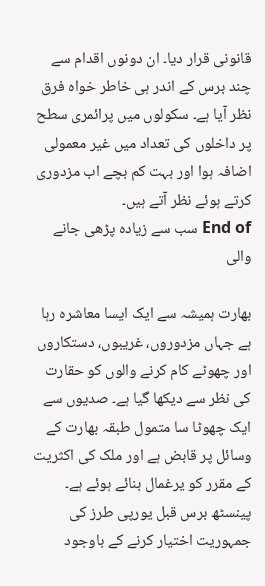قانونی قرار دیا۔ ان دونوں اقدام سے چند برس کے اندر ہی خاطر خواہ فرق نظر آیا ہے۔ سکولوں میں پرائمری سطح پر داخلوں کی تعداد میں غیر معمولی اضافہ ہوا اور بہت کم بچے اب مزدوری کرتے ہوئے نظر آتے ہیں۔
End of سب سے زیادہ پڑھی جانے والی

بھارت ہمیشہ سے ایک ایسا معاشرہ رہا ہے جہاں مزدوروں، غریبوں، دستکاروں اور چھوٹے کام کرنے والوں کو حقارت کی نظر سے دیکھا گیا ہے۔ صدیوں سے ایک چھوٹا سا متمول طبقہ بھارت کے وسائل پر قابض ہے اور ملک کی اکثریت کے مقرر کو یرغمال بنائے ہوئے ہے۔
پینسٹھ برس قبل یورپی طرز کی جمہوریت اختیار کرنے کے باوجود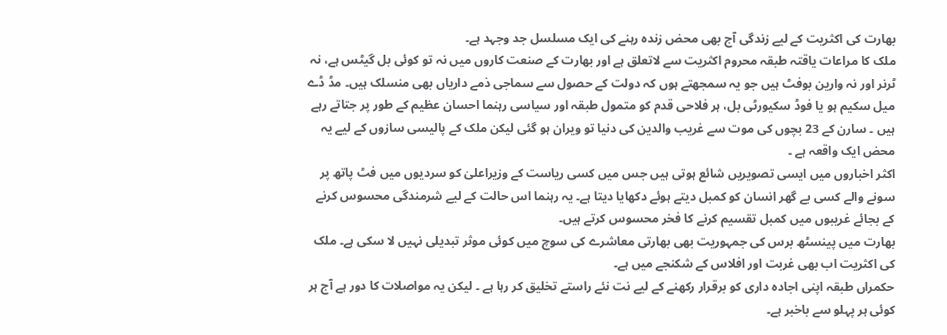بھارت کی اکثریت کے لیے زندگی آج بھی محض زندہ رہنے کی ایک مسلسل جد وجہد ہے۔
ملک کا مراعات یاقتہ طبقہ محروم اکثریت سے لاتعلق ہے اور بھارت کے صنعت کاروں میں نہ تو کوئی بل گیٹس ہے، نہ ٹرنر اور نہ وارین بوفٹ ہیں جو یہ سمجھتے ہوں کہ دولت کے حصول سے سماجی ذمے داریاں بھی منسلک ہیں۔ مڈ ڈے میل سکیم ہو یا فوڈ سکیورٹی بل، ہر فلاحی قدم کو متمول طبقہ اور سیاسی رہنما احسان عظیم کے طور پر جتاتے رہے ہیں ۔ سارن کے 23 بچوں کی موت سے غریب والدین کی دنیا تو ویران ہو گئی لیکن ملک کے پالیسی سازوں کے لیے یہ محض ایک واقعہ ہے ۔
اکثر اخباروں میں ایسی تصویریں شائع ہوتی ہیں جس میں کسی ریاست کے وزیراعلیٰ کو سردیوں میں فٹ پاتھ پر سونے والے کسی بے گھر انسان کو کمبل دیتے ہوئے دکھایا دیتا ہے۔ یہ رہنما اس حالت کے لیے شرمندگی محسوس کرنے کے بجائے غریبوں میں کمبل تقسیم کرنے کا فخر محسوس کرتے ہیں۔
بھارت میں پینسٹھ برس کی جمہوریت بھی بھارتی معاشرے کی سوچ میں کوئی موثر تبدیلی نہیں لا سکی ہے۔ ملک کی اکثریت اب بھی غربت اور افلاس کے شکنجے میں ہے۔
حکمراں طبقہ اپنی اجادہ داری کو برقرار رکھنے کے لیے نت نئے راستے تخلیق کر رہا ہے ۔ لیکن یہ مواصلات کا دور ہے آج ہر کوئی ہر پہلو سے باخبر ہے۔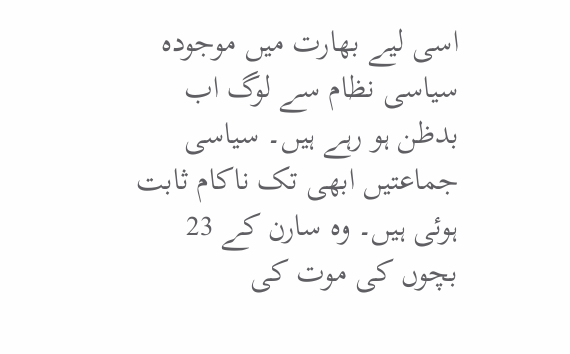اسی لیے بھارت میں موجودہ سیاسی نظام سے لوگ اب بدظن ہو رہے ہیں۔ سیاسی جماعتیں ابھی تک ناکام ثابت ہوئی ہیں۔ وہ سارن کے 23 بچوں کی موت کی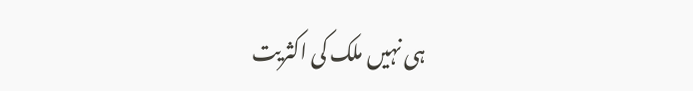ہی نہیں ملک کی اکثریت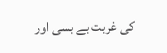کی غربت بے بسی اور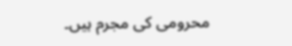محرومی کی مجرم ہیں۔